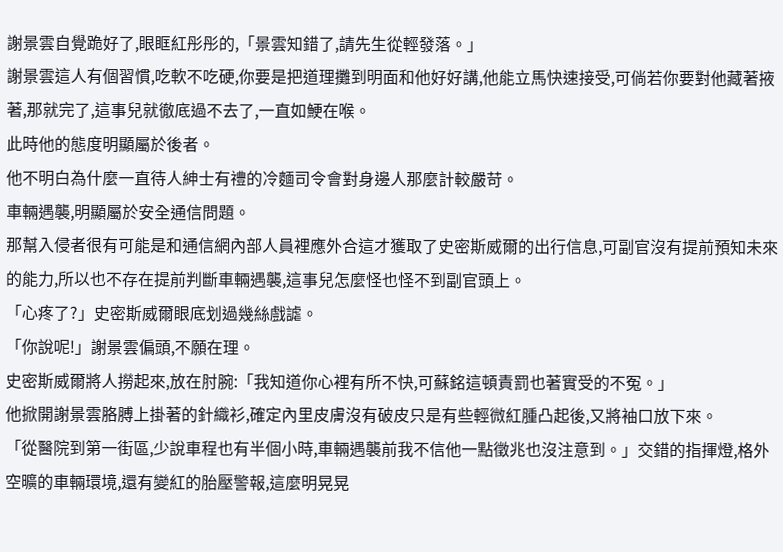謝景雲自覺跪好了,眼眶紅彤彤的,「景雲知錯了,請先生從輕發落。」
謝景雲這人有個習慣,吃軟不吃硬,你要是把道理攤到明面和他好好講,他能立馬快速接受,可倘若你要對他藏著掖著,那就完了,這事兒就徹底過不去了,一直如鯁在喉。
此時他的態度明顯屬於後者。
他不明白為什麼一直待人紳士有禮的冷麵司令會對身邊人那麼計較嚴苛。
車輛遇襲,明顯屬於安全通信問題。
那幫入侵者很有可能是和通信網內部人員裡應外合這才獲取了史密斯威爾的出行信息,可副官沒有提前預知未來的能力,所以也不存在提前判斷車輛遇襲,這事兒怎麼怪也怪不到副官頭上。
「心疼了?」史密斯威爾眼底划過幾絲戲謔。
「你說呢!」謝景雲偏頭,不願在理。
史密斯威爾將人撈起來,放在肘腕:「我知道你心裡有所不快,可蘇銘這頓責罰也著實受的不冤。」
他掀開謝景雲胳膊上掛著的針織衫,確定內里皮膚沒有破皮只是有些輕微紅腫凸起後,又將袖口放下來。
「從醫院到第一街區,少說車程也有半個小時,車輛遇襲前我不信他一點徵兆也沒注意到。」交錯的指揮燈,格外空曠的車輛環境,還有變紅的胎壓警報,這麼明晃晃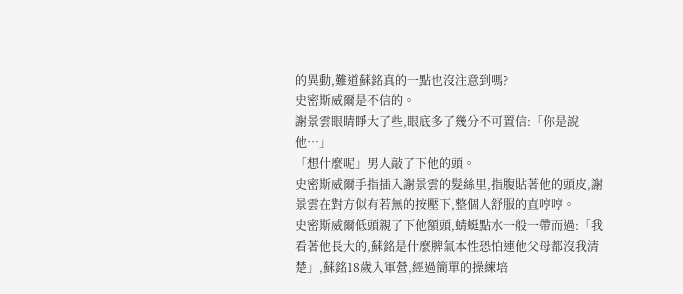的異動,難道蘇銘真的一點也沒注意到嗎?
史密斯威爾是不信的。
謝景雲眼睛睜大了些,眼底多了幾分不可置信:「你是說他…」
「想什麼呢」男人敲了下他的頭。
史密斯威爾手指插入謝景雲的髮絲里,指腹貼著他的頭皮,謝景雲在對方似有若無的按壓下,整個人舒服的直哼哼。
史密斯威爾低頭親了下他額頭,蜻蜓點水一般一帶而過:「我看著他長大的,蘇銘是什麼脾氣本性恐怕連他父母都沒我清楚」,蘇銘18歲入軍營,經過簡單的操練培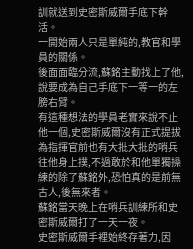訓就送到史密斯威爾手底下幹活。
一開始兩人只是單純的,教官和學員的關係。
後面面臨分流,蘇銘主動找上了他,說要成為自己手底下一等一的左膀右臂。
有這種想法的學員老實來說不止他一個,史密斯威爾沒有正式提拔為指揮官前也有大批大批的哨兵往他身上撲,不過敢於和他單獨操練的除了蘇銘外,恐怕真的是前無古人,後無來者。
蘇銘當天晚上在哨兵訓練所和史密斯威爾打了一天一夜。
史密斯威爾手裡始終存著力,因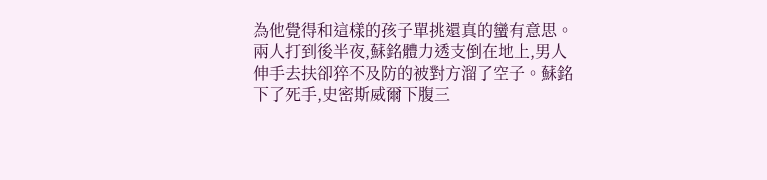為他覺得和這樣的孩子單挑還真的蠻有意思。
兩人打到後半夜,蘇銘體力透支倒在地上,男人伸手去扶卻猝不及防的被對方溜了空子。蘇銘下了死手,史密斯威爾下腹三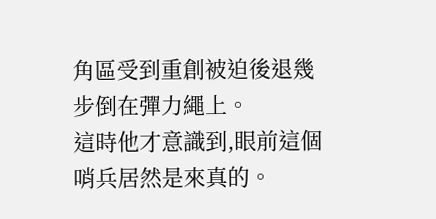角區受到重創被迫後退幾步倒在彈力繩上。
這時他才意識到,眼前這個哨兵居然是來真的。